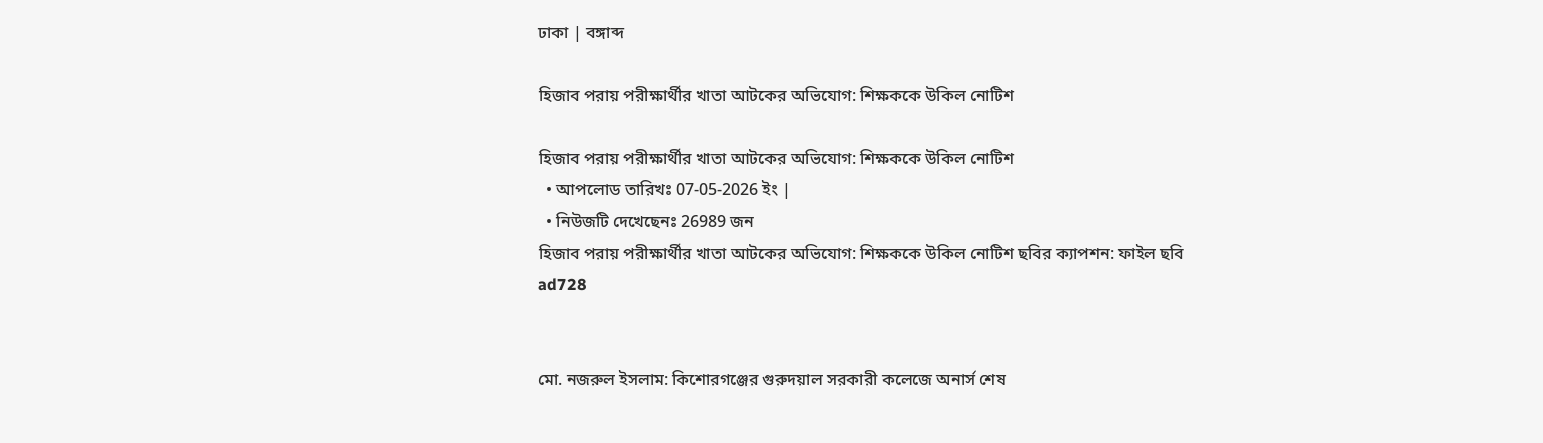ঢাকা | বঙ্গাব্দ

হিজাব পরায় পরীক্ষার্থীর খাতা আটকের অভিযোগ: শিক্ষককে উকিল নোটিশ

হিজাব পরায় পরীক্ষার্থীর খাতা আটকের অভিযোগ: শিক্ষককে উকিল নোটিশ
  • আপলোড তারিখঃ 07-05-2026 ইং |
  • নিউজটি দেখেছেনঃ 26989 জন
হিজাব পরায় পরীক্ষার্থীর খাতা আটকের অভিযোগ: শিক্ষককে উকিল নোটিশ ছবির ক্যাপশন: ফাইল ছবি
ad728


মো. নজরুল ইসলাম: কিশোরগঞ্জের গুরুদয়াল সরকারী কলেজে অনার্স শেষ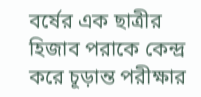বর্ষের এক ছাত্রীর হিজাব পরাকে কেন্দ্র করে চূড়ান্ত পরীক্ষার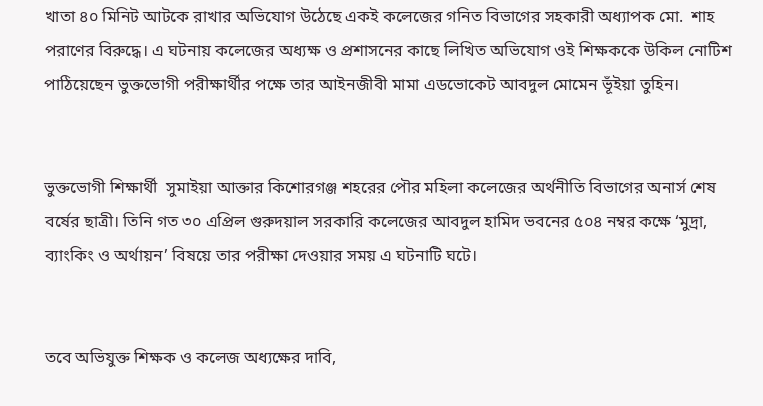খাতা ৪০ মিনিট আটকে রাখার অভিযোগ উঠেছে একই কলেজের গনিত বিভাগের সহকারী অধ্যাপক মো.  শাহ পরাণের বিরুদ্ধে। এ ঘটনায় কলেজের অধ্যক্ষ ও প্রশাসনের কাছে লিখিত অভিযোগ ওই শিক্ষককে উকিল নোটিশ পাঠিয়েছেন ভুক্তভোগী পরীক্ষার্থীর পক্ষে তার আইনজীবী মামা এডভোকেট আবদুল মোমেন ভূঁইয়া তুহিন।


ভুক্তভোগী শিক্ষার্থী  সুমাইয়া আক্তার কিশোরগঞ্জ শহরের পৌর মহিলা কলেজের অর্থনীতি বিভাগের অনার্স শেষ বর্ষের ছাত্রী। তিনি গত ৩০ এপ্রিল গুরুদয়াল সরকারি কলেজের আবদুল হামিদ ভবনের ৫০৪ নম্বর কক্ষে ‘মুদ্রা, ব্যাংকিং ও অর্থায়ন’ বিষয়ে তার পরীক্ষা দেওয়ার সময় এ ঘটনাটি ঘটে।


তবে অভিযুক্ত শিক্ষক ও কলেজ অধ্যক্ষের দাবি,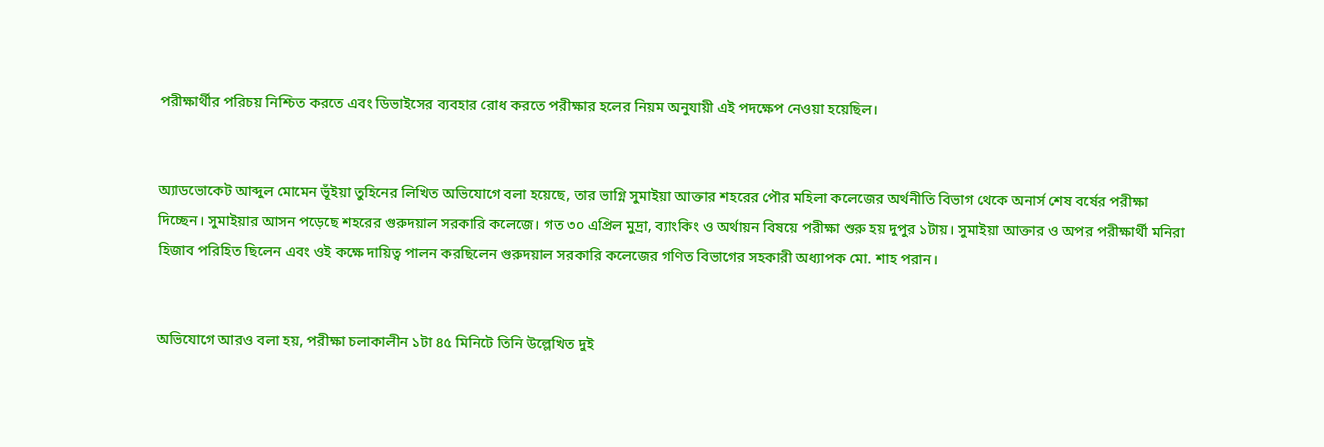পরীক্ষার্থীর পরিচয় নিশ্চিত করতে এবং ডিভাইসের ব্যবহার রোধ করতে পরীক্ষার হলের নিয়ম অনুযায়ী এই পদক্ষেপ নেওয়া হয়েছিল।


অ্যাডভোকেট আব্দুল মোমেন ভূঁইয়া তুহিনের লিখিত অভিযোগে বলা হয়েছে, তার ভাগ্নি সুমাইয়া আক্তার শহরের পৌর মহিলা কলেজের অর্থনীতি বিভাগ থেকে অনার্স শেষ বর্ষের পরীক্ষা দিচ্ছেন। সুমাইয়ার আসন পড়েছে শহরের গুরুদয়াল সরকারি কলেজে। গত ৩০ এপ্রিল মুদ্রা, ব্যাংকিং ও অর্থায়ন বিষয়ে পরীক্ষা শুরু হয় দুপুর ১টায়। সুমাইয়া আক্তার ও অপর পরীক্ষার্থী মনিরা হিজাব পরিহিত ছিলেন এবং ওই কক্ষে দায়িত্ব পালন করছিলেন গুরুদয়াল সরকারি কলেজের গণিত বিভাগের সহকারী অধ্যাপক মো. শাহ পরান।


অভিযোগে আরও বলা হয়, পরীক্ষা চলাকালীন ১টা ৪৫ মিনিটে তিনি উল্লেখিত দুই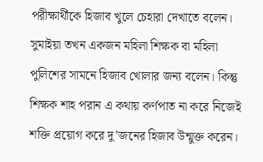পরীক্ষার্থীকে হিজাব খুলে চেহারা দেখাতে বলেন। সুমাইয়া তখন একজন মহিলা শিক্ষক বা মহিলা পুলিশের সামনে হিজাব খোলার জন্য বলেন। কিন্তু শিক্ষক শাহ পরান এ কথায় কর্ণপাত না করে নিজেই শক্তি প্রয়োগ করে দু’জনের হিজাব উন্মুক্ত করেন।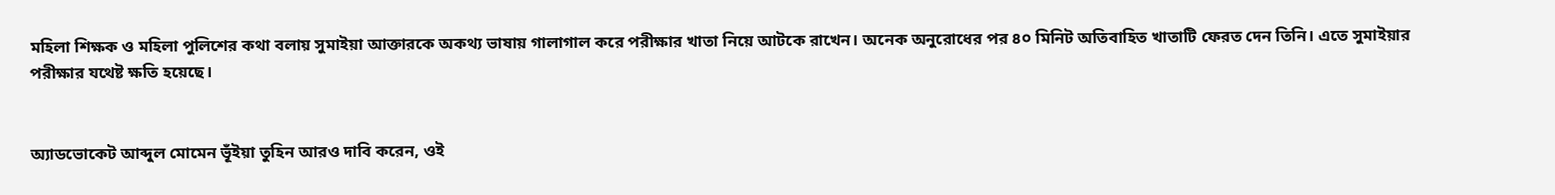মহিলা শিক্ষক ও মহিলা পুলিশের কথা বলায় সুমাইয়া আক্তারকে অকথ্য ভাষায় গালাগাল করে পরীক্ষার খাতা নিয়ে আটকে রাখেন। অনেক অনুরোধের পর ৪০ মিনিট অতিবাহিত খাতাটি ফেরত দেন তিনি। এতে সুমাইয়ার পরীক্ষার যথেষ্ট ক্ষতি হয়েছে।


অ্যাডভোকেট আব্দুল মোমেন ভূঁইয়া তুহিন আরও দাবি করেন, ওই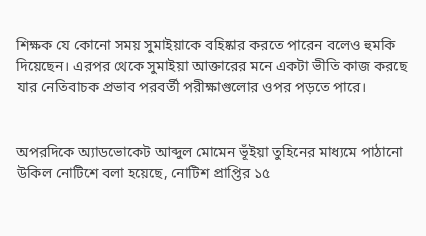শিক্ষক যে কোনো সময় সুমাইয়াকে বহিষ্কার করতে পারেন বলেও হুমকি দিয়েছেন। এরপর থেকে সুমাইয়া আক্তারের মনে একটা ভীতি কাজ করছে যার নেতিবাচক প্রভাব পরবর্তী পরীক্ষাগুলোর ওপর পড়তে পারে।


অপরদিকে অ্যাডভোকেট আব্দুল মোমেন ভূঁইয়া তুহিনের মাধ্যমে পাঠানো উকিল নোটিশে বলা হয়েছে, নোটিশ প্রাপ্তির ১৫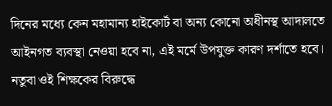দিনের মধ্যে কেন মহামান্য হাইকোর্ট বা অন্য কোনো অধীনস্থ আদালতে আইনগত ব্যবস্থা নেওয়া হবে না, এই মর্মে উপযুক্ত কারণ দর্শাতে হবে। নতুবা ওই শিক্ষকের বিরুদ্ধে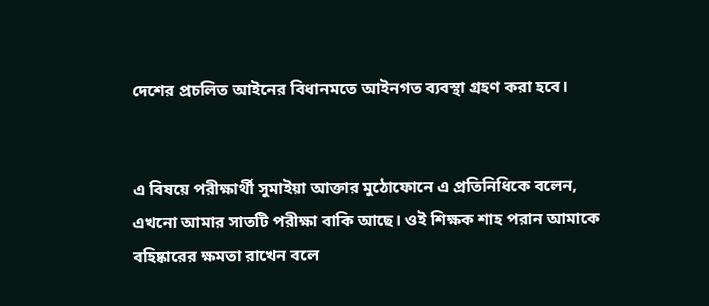দেশের প্রচলিত আইনের বিধানমতে আইনগত ব্যবস্থা গ্রহণ করা হবে।


এ বিষয়ে পরীক্ষার্থী সুমাইয়া আক্তার মুঠোফোনে এ প্রতিনিধিকে বলেন, এখনো আমার সাতটি পরীক্ষা বাকি আছে। ওই শিক্ষক শাহ পরান আমাকে বহিষ্কারের ক্ষমতা রাখেন বলে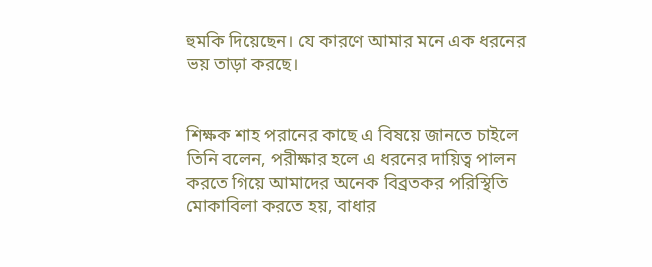হুমকি দিয়েছেন। যে কারণে আমার মনে এক ধরনের ভয় তাড়া করছে।


শিক্ষক শাহ পরানের কাছে এ বিষয়ে জানতে চাইলে তিনি বলেন, পরীক্ষার হলে এ ধরনের দায়িত্ব পালন করতে গিয়ে আমাদের অনেক বিব্রতকর পরিস্থিতি মোকাবিলা করতে হয়, বাধার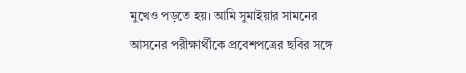মুখেও পড়তে হয়। আমি সুমাইয়ার সামনের আসনের পরীক্ষার্থীকে প্রবেশপত্রের ছবির সঙ্গে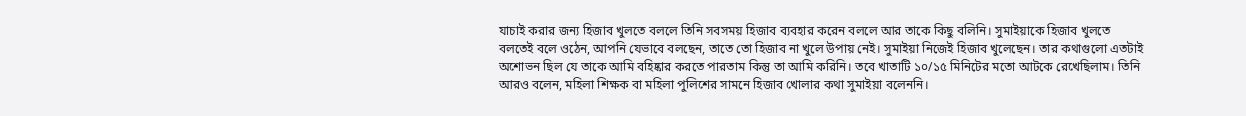যাচাই করার জন্য হিজাব খুলতে বললে তিনি সবসময় হিজাব ব্যবহার করেন বললে আর তাকে কিছু বলিনি। সুমাইয়াকে হিজাব খুলতে বলতেই বলে ওঠেন, আপনি যেভাবে বলছেন, তাতে তো হিজাব না খুলে উপায় নেই। সুমাইয়া নিজেই হিজাব খুলেছেন। তার কথাগুলো এতটাই অশোভন ছিল যে তাকে আমি বহিষ্কার করতে পারতাম কিন্তু তা আমি করিনি। তবে খাতাটি ১০/১৫ মিনিটের মতো আটকে রেখেছিলাম। তিনি আরও বলেন, মহিলা শিক্ষক বা মহিলা পুলিশের সামনে হিজাব খোলার কথা সুমাইয়া বলেননি।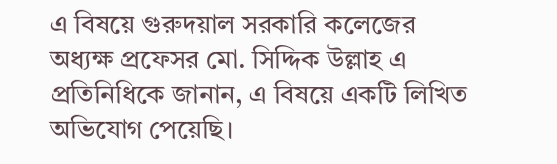এ বিষয়ে গুরুদয়াল সরকারি কলেজের অধ্যক্ষ প্রফেসর মো. সিদ্দিক উল্লাহ এ প্রতিনিধিকে জানান, এ বিষয়ে একটি লিখিত অভিযোগ পেয়েছি।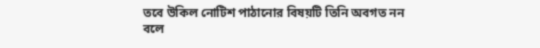তবে উকিল নোটিশ পাঠানোর বিষয়টি তিনি অবগত নন বলে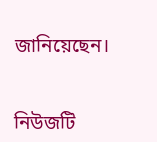জানিয়েছেন।


নিউজটি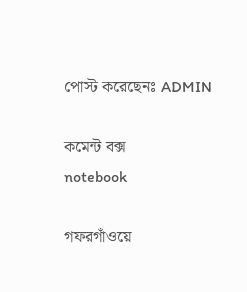পোস্ট করেছেনঃ ADMIN

কমেন্ট বক্স
notebook

গফরগাঁওয়ে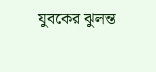যুবকের ঝুলন্ত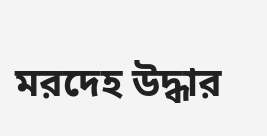মরদেহ উদ্ধার